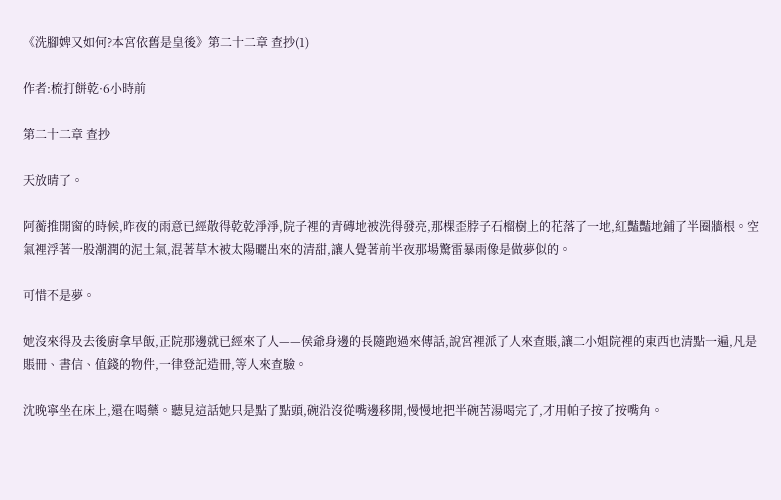《洗腳婢又如何?本宮依舊是皇後》第二十二章 查抄(1)

作者:梳打餅乾·6小時前

第二十二章 查抄

天放晴了。

阿蘅推開窗的時候,昨夜的雨意已經散得乾乾淨淨,院子裡的青磚地被洗得發亮,那棵歪脖子石榴樹上的花落了一地,紅豔豔地鋪了半圈牆根。空氣裡浮著一股潮潤的泥土氣,混著草木被太陽曬出來的清甜,讓人覺著前半夜那場驚雷暴雨像是做夢似的。

可惜不是夢。

她沒來得及去後廚拿早飯,正院那邊就已經來了人——侯爺身邊的長隨跑過來傳話,說宮裡派了人來查賬,讓二小姐院裡的東西也清點一遍,凡是賬冊、書信、值錢的物件,一律登記造冊,等人來查驗。

沈晚寧坐在床上,還在喝藥。聽見這話她只是點了點頭,碗沿沒從嘴邊移開,慢慢地把半碗苦湯喝完了,才用帕子按了按嘴角。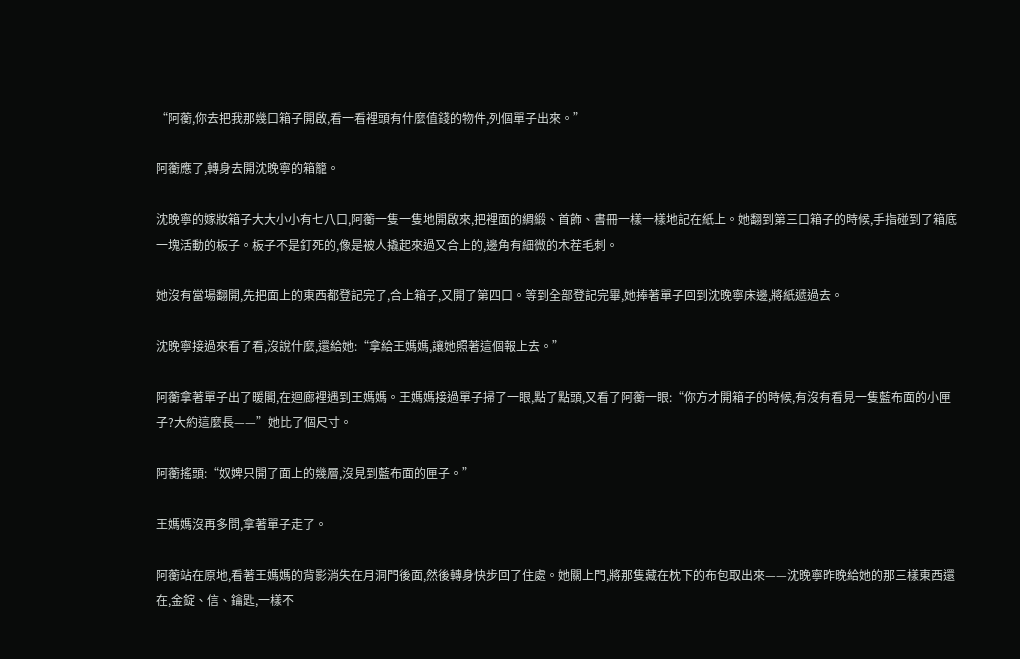“阿蘅,你去把我那幾口箱子開啟,看一看裡頭有什麼值錢的物件,列個單子出來。”

阿蘅應了,轉身去開沈晚寧的箱籠。

沈晚寧的嫁妝箱子大大小小有七八口,阿蘅一隻一隻地開啟來,把裡面的綢緞、首飾、書冊一樣一樣地記在紙上。她翻到第三口箱子的時候,手指碰到了箱底一塊活動的板子。板子不是釘死的,像是被人撬起來過又合上的,邊角有細微的木茬毛刺。

她沒有當場翻開,先把面上的東西都登記完了,合上箱子,又開了第四口。等到全部登記完畢,她捧著單子回到沈晚寧床邊,將紙遞過去。

沈晚寧接過來看了看,沒說什麼,還給她:“拿給王媽媽,讓她照著這個報上去。”

阿蘅拿著單子出了暖閣,在迴廊裡遇到王媽媽。王媽媽接過單子掃了一眼,點了點頭,又看了阿蘅一眼:“你方才開箱子的時候,有沒有看見一隻藍布面的小匣子?大約這麼長——”她比了個尺寸。

阿蘅搖頭:“奴婢只開了面上的幾層,沒見到藍布面的匣子。”

王媽媽沒再多問,拿著單子走了。

阿蘅站在原地,看著王媽媽的背影消失在月洞門後面,然後轉身快步回了住處。她關上門,將那隻藏在枕下的布包取出來——沈晚寧昨晚給她的那三樣東西還在,金錠、信、鑰匙,一樣不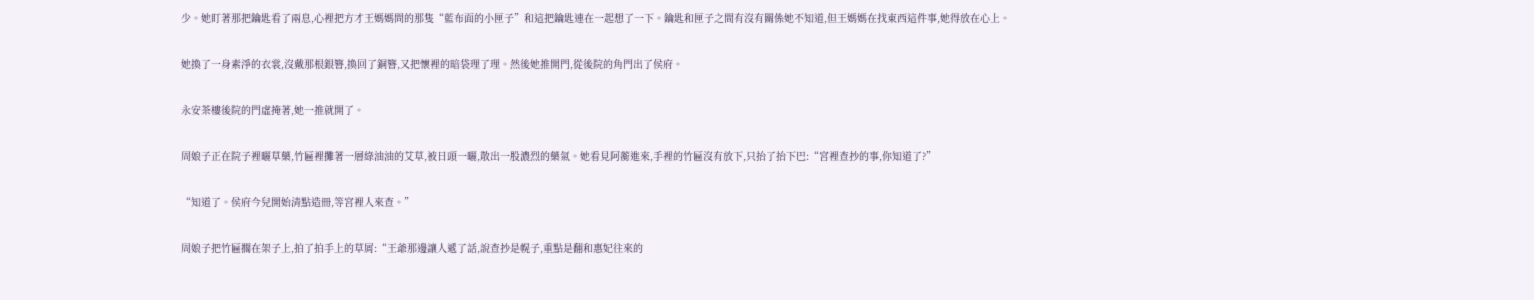少。她盯著那把鑰匙看了兩息,心裡把方才王媽媽問的那隻“藍布面的小匣子”和這把鑰匙連在一起想了一下。鑰匙和匣子之間有沒有關係她不知道,但王媽媽在找東西這件事,她得放在心上。

她換了一身素淨的衣裳,沒戴那根銀簪,換回了銅簪,又把懷裡的暗袋理了理。然後她推開門,從後院的角門出了侯府。

永安茶樓後院的門虛掩著,她一推就開了。

周娘子正在院子裡曬草藥,竹匾裡攤著一層綠油油的艾草,被日頭一曬,散出一股濃烈的藥氣。她看見阿蘅進來,手裡的竹匾沒有放下,只抬了抬下巴:“宮裡查抄的事,你知道了?”

“知道了。侯府今兒開始清點造冊,等宮裡人來查。”

周娘子把竹匾擱在架子上,拍了拍手上的草屑:“王爺那邊讓人遞了話,說查抄是幌子,重點是翻和惠妃往來的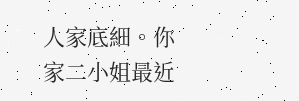人家底細。你家二小姐最近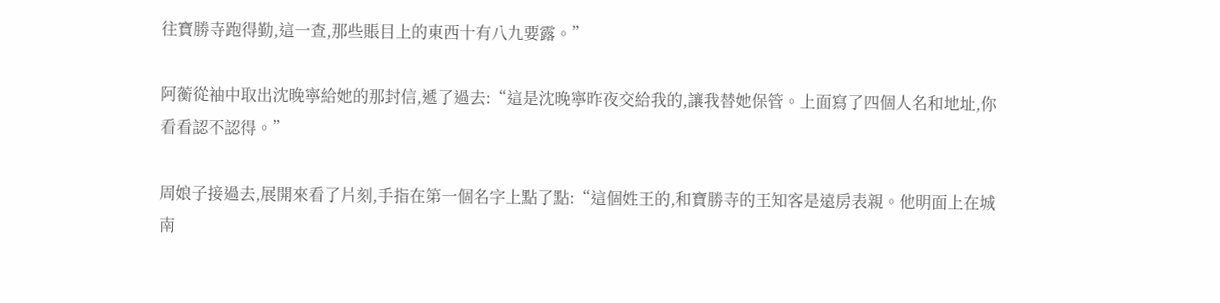往寶勝寺跑得勤,這一查,那些賬目上的東西十有八九要露。”

阿蘅從袖中取出沈晚寧給她的那封信,遞了過去:“這是沈晚寧昨夜交給我的,讓我替她保管。上面寫了四個人名和地址,你看看認不認得。”

周娘子接過去,展開來看了片刻,手指在第一個名字上點了點:“這個姓王的,和寶勝寺的王知客是遠房表親。他明面上在城南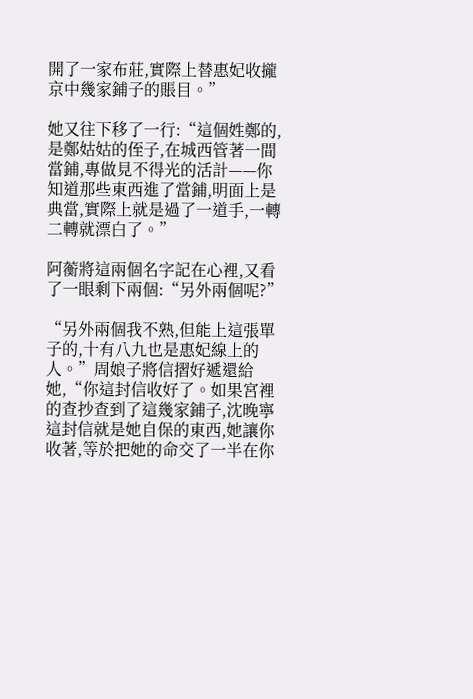開了一家布莊,實際上替惠妃收攏京中幾家鋪子的賬目。”

她又往下移了一行:“這個姓鄭的,是鄭姑姑的侄子,在城西管著一間當鋪,專做見不得光的活計——你知道那些東西進了當鋪,明面上是典當,實際上就是過了一道手,一轉二轉就漂白了。”

阿蘅將這兩個名字記在心裡,又看了一眼剩下兩個:“另外兩個呢?”

“另外兩個我不熟,但能上這張單子的,十有八九也是惠妃線上的人。”周娘子將信摺好遞還給她,“你這封信收好了。如果宮裡的查抄查到了這幾家鋪子,沈晚寧這封信就是她自保的東西,她讓你收著,等於把她的命交了一半在你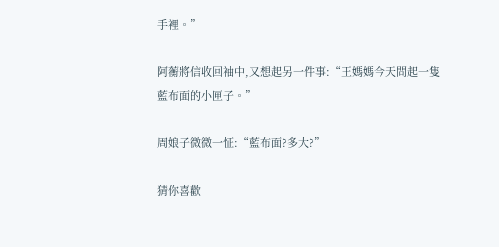手裡。”

阿蘅將信收回袖中,又想起另一件事:“王媽媽今天問起一隻藍布面的小匣子。”

周娘子微微一怔:“藍布面?多大?”

猜你喜歡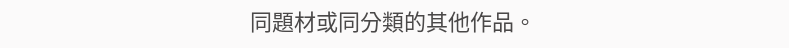同題材或同分類的其他作品。